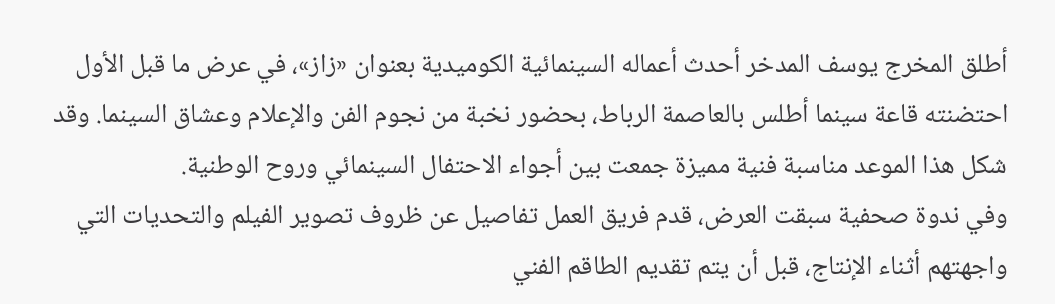أطلق المخرج يوسف المدخر أحدث أعماله السينمائية الكوميدية بعنوان «زاز»، في عرض ما قبل الأول احتضنته قاعة سينما أطلس بالعاصمة الرباط، بحضور نخبة من نجوم الفن والإعلام وعشاق السينما. وقد شكل هذا الموعد مناسبة فنية مميزة جمعت بين أجواء الاحتفال السينمائي وروح الوطنية.
وفي ندوة صحفية سبقت العرض، قدم فريق العمل تفاصيل عن ظروف تصوير الفيلم والتحديات التي واجهتهم أثناء الإنتاج، قبل أن يتم تقديم الطاقم الفني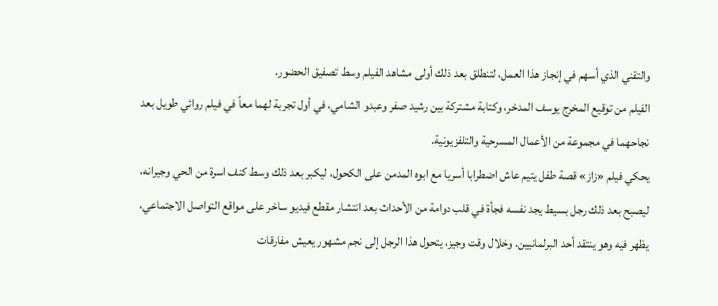والتقني الذي أسهم في إنجاز هذا العمل، لتنطلق بعد ذلك أولى مشاهد الفيلم وسط تصفيق الحضور.
الفيلم من توقيع المخرج يوسف المدخر، وكتابة مشتركة بين رشيد صفر وعبدو الشامي، في أول تجربة لهما معاً في فيلم روائي طويل بعد نجاحهما في مجموعة من الأعمال المسرحية والتلفزيونية.
يحكي فيلم «زاز» قصة طفل يتيم عاش اضطرابا أسريا مع ابوه المدمن على الكحول، ليكبر بعد ذلك وسط كنف اسرة من الحي وجيرانه، ليصبح بعد ذلك رجل بسيط يجد نفسه فجأة في قلب دوامة من الأحداث بعد انتشار مقطع فيديو ساخر على مواقع التواصل الاجتماعي، يظهر فيه وهو ينتقد أحد البرلمانيين. وخلال وقت وجيز، يتحول هذا الرجل إلى نجم مشهور يعيش مفارقات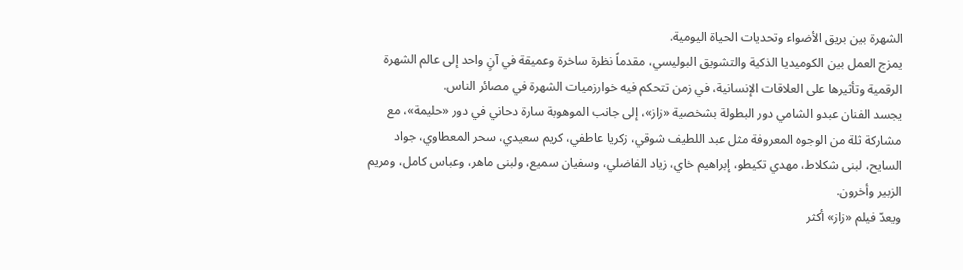الشهرة بين بريق الأضواء وتحديات الحياة اليومية.
يمزج العمل بين الكوميديا الذكية والتشويق البوليسي، مقدماً نظرة ساخرة وعميقة في آنٍ واحد إلى عالم الشهرة الرقمية وتأثيرها على العلاقات الإنسانية، في زمن تتحكم فيه خوارزميات الشهرة في مصائر الناس.
يجسد الفنان عبدو الشامي دور البطولة بشخصية «زاز»، إلى جانب الموهوبة سارة دحاني في دور «حليمة»، مع مشاركة ثلة من الوجوه المعروفة مثل عبد اللطيف شوقي، زكريا عاطفي، كريم سعيدي، سحر المعطاوي، جواد السايح، لبنى شكلاط، مهدي تكيطو، إبراهيم خاي، زياد الفاضلي، وسفيان سميع، ولبنى ماهر، وعباس كامل، ومريم الزبير وأخرون.
ويعدّ فيلم «زاز» أكثر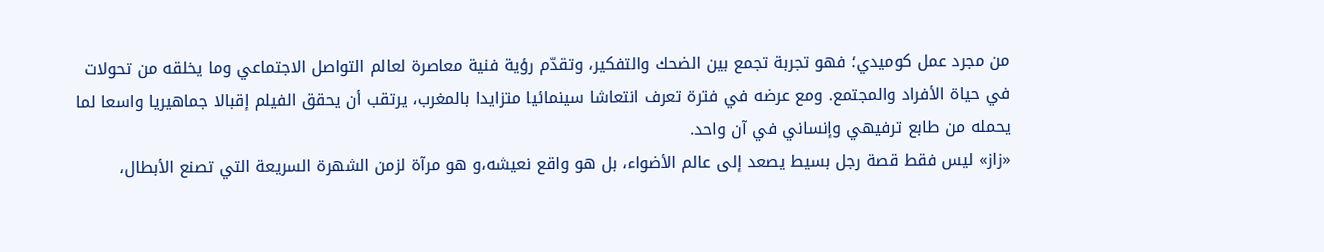من مجرد عمل كوميدي؛ فهو تجربة تجمع بين الضحك والتفكير، وتقدّم رؤية فنية معاصرة لعالم التواصل الاجتماعي وما يخلقه من تحولات في حياة الأفراد والمجتمع. ومع عرضه في فترة تعرف انتعاشا سينمائيا متزايدا بالمغرب، يرتقب أن يحقق الفيلم إقبالا جماهيريا واسعا لما يحمله من طابع ترفيهي وإنساني في آن واحد.
«زاز» ليس فقط قصة رجل بسيط يصعد إلى عالم الأضواء، بل هو واقع نعيشه،و هو مرآة لزمن الشهرة السريعة التي تصنع الأبطال،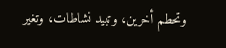وتحطم أخرين، وتبيد نشاطات، وتغير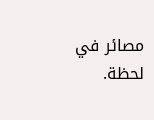مصائر في لحظة.